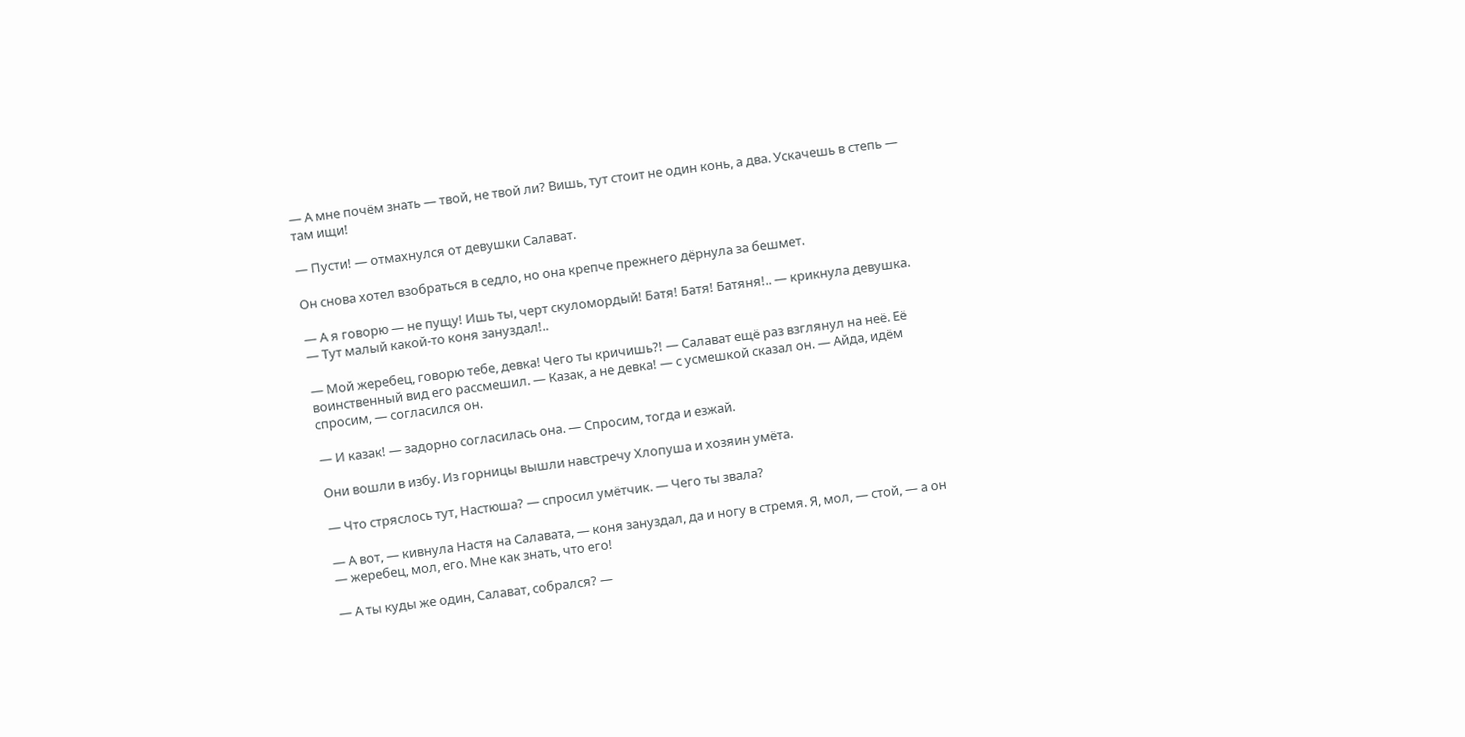— А мне почём знать — твой, не твой ли? Вишь, тут стоит не один конь, а два. Ускачешь в степь — там ищи!

— Пусти! — отмахнулся от девушки Салават.

Он снова хотел взобраться в седло, но она крепче прежнего дёрнула за бешмет.

— А я говорю — не пущу! Ишь ты, черт скуломордый! Батя! Батя! Батяня!.. — крикнула девушка. — Тут малый какой-то коня зануздал!..

— Мой жеребец, говорю тебе, девка! Чего ты кричишь?! — Салават ещё раз взглянул на неё. Её воинственный вид его рассмешил. — Казак, а не девка! — с усмешкой сказал он. — Айда, идём спросим, — согласился он.

— И казак! — задорно согласилась она. — Спросим, тогда и езжай.

Они вошли в избу. Из горницы вышли навстречу Хлопуша и хозяин умёта.

— Что стряслось тут, Настюша? — спросил умётчик. — Чего ты звала?

— А вот, — кивнула Настя на Салавата, — коня зануздал, да и ногу в стремя. Я, мол, — стой, — а он — жеребец, мол, его. Мне как знать, что его!

— А ты куды же один, Салават, собрался? —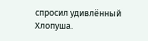спросил удивлённый Хлопуша.